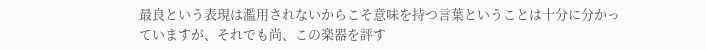最良という表現は濫用されないからこそ意味を持つ言葉ということは十分に分かっていますが、それでも尚、この楽器を評す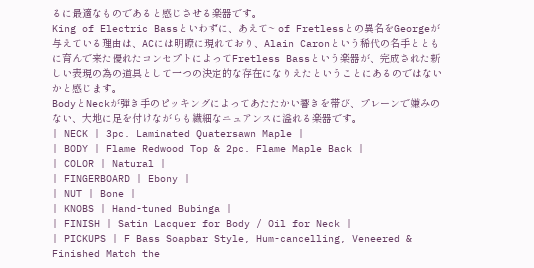るに最適なものであると感じさせる楽器です。
King of Electric Bassといわずに、あえて~ of Fretlessとの異名をGeorgeが与えている理由は、ACには明瞭に現れており、Alain Caronという稀代の名手とともに育んで来た優れたコンセプトによってFretless Bassという楽器が、完成された新しい表現の為の道具として一つの決定的な存在になりえたということにあるのではないかと感じます。
BodyとNeckが弾き手のピッキングによってあたたかい響きを帯び、プレーンで嫌みのない、大地に足を付けながらも繊細なニュアンスに溢れる楽器です。
| NECK | 3pc. Laminated Quatersawn Maple |
| BODY | Flame Redwood Top & 2pc. Flame Maple Back |
| COLOR | Natural |
| FINGERBOARD | Ebony |
| NUT | Bone |
| KNOBS | Hand-tuned Bubinga |
| FINISH | Satin Lacquer for Body / Oil for Neck |
| PICKUPS | F Bass Soapbar Style, Hum-cancelling, Veneered & Finished Match the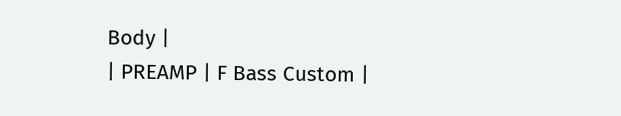Body |
| PREAMP | F Bass Custom |